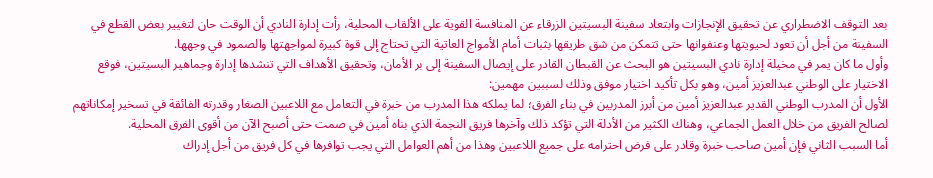بعد التوقف الاضطراري عن تحقيق الإنجازات وابتعاد سفينة البسيتين الزرقاء عن المنافسة القوية على الألقاب المحلية، رأت إدارة النادي أن الوقت حان لتغيير بعض القطع في السفينة من أجل أن تعود لحيويتها وعنفوانها حتى تتمكن من شق طريقها بثبات أمام الأمواج العاتية التي تحتاج إلى قوة كبيرة لمواجهتها والصمود في وجهها.
وأول ما كان يمر في مخيلة إدارة نادي البسيتين هو البحث عن القبطان القادر على إيصال السفينة إلى بر الأمان، وتحقيق الأهداف التي تنشدها إدارة وجماهير البسيتين، فوقع الاختيار على الوطني عبدالعزيز أمين، وهو بكل تأكيد اختيار موفق وذلك لسببين مهمين:
الأول أن المدرب الوطني القدير عبدالعزيز أمين من أبرز المدربين في بناء الفرق؛ لما يملكه هذا المدرب من خبرة في التعامل مع اللاعبين الصغار وقدرته الفائقة في تسخير إمكاناتهم لصالح الفريق من خلال العمل الجماعي، وهناك الكثير من الأدلة التي تؤكد ذلك وآخرها فريق النجمة الذي بناه أمين في صمت حتى أصبح الآن من أقوى الفرق المحلية.
أما السبب الثاني فإن أمين صاحب خبرة وقادر على فرض احترامه على جميع اللاعبين وهذا من أهم العوامل التي يجب توافرها في كل فريق من أجل إدراك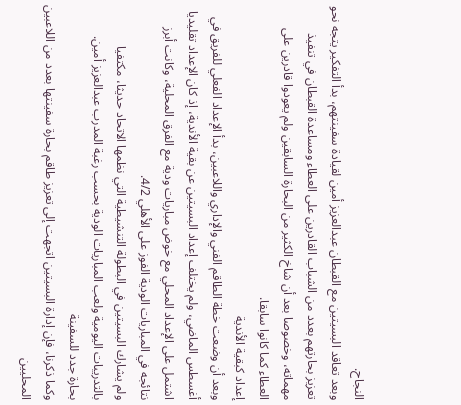النجاح.
وبعد تعاقد البسيتين مع القبطان عبدالعزيز أمين لقيادة سفينتهم، بدأ التفكير يتجه نحو تعزيز بحارتهم بعدد من الشباب القادرين على العطاء ومساعدة القبطان في تنفيذ مهماته، وخصوصا بعد أن شاخ الكثير من البحارة السابقين ولم يعودوا قادرين على العطاء كما كانوا سابقا.
إعداد كبقية الأندية
وبعد أن وضعت خطة الطاقم الفني والإداري واللاعبين، بدأ الإعداد الفعلي للفريق في أغسطس الماضي، ولم يختلف إعداد البسيتين عن بقية الأندية، إذ كان الإعداد تقليديا اشتمل على الإعداد المحلي مع خوض مباريات ودية مع الفرق المحلية، وكانت أبرز نتائجه في المباريات الودية الفوز على الأهلي 4/2.
ولم يشارك البسيتين في البطولة التنشيطية التي نظمها الاتحاد حديثا، مكتفيا بالتدريبات اليومية ولعب المباريات الودية بحسب رغبة المدرب عبدالعزيز أمين.
بحارة جدد للسفينة
وكما ذكرنا، فإن إدارة البسيتين اتجهت إلى تعزيز طاقم بحارة سفينتها بعدد من اللاعبين المحليين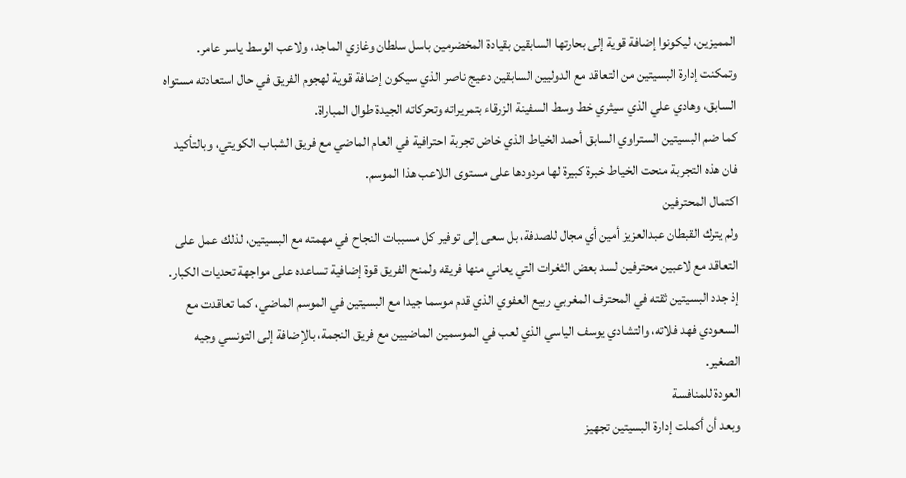المميزين، ليكونوا إضافة قوية إلى بحارتها السابقين بقيادة المخضرمين باسل سلطان وغازي الماجد، ولاعب الوسط ياسر عامر.
وتمكنت إدارة البسيتين من التعاقد مع الدوليين السابقين دعيج ناصر الذي سيكون إضافة قوية لهجوم الفريق في حال استعادته مستواه السابق، وهادي علي الذي سيثري خط وسط السفينة الزرقاء بتمريراته وتحركاته الجيدة طوال المباراة.
كما ضم البسيتين الستراوي السابق أحمد الخياط الذي خاض تجربة احترافية في العام الماضي مع فريق الشباب الكويتي، وبالتأكيد فان هذه التجربة منحت الخياط خبرة كبيرة لها مردودها على مستوى اللاعب هذا الموسم.
اكتمال المحترفين
ولم يترك القبطان عبدالعزيز أمين أي مجال للصدفة، بل سعى إلى توفير كل مسببات النجاح في مهمته مع البسيتين، لذلك عمل على التعاقد مع لاعبين محترفين لسد بعض الثغرات التي يعاني منها فريقه ولمنح الفريق قوة إضافية تساعده على مواجهة تحديات الكبار.
إذ جدد البسيتين ثقته في المحترف المغربي ربيع العفوي الذي قدم موسما جيدا مع البسيتين في الموسم الماضي، كما تعاقدت مع السعودي فهد فلاته، والتشادي يوسف الياسي الذي لعب في الموسمين الماضيين مع فريق النجمة، بالإضافة إلى التونسي وجيه الصغير.
العودة للمنافسة
وبعد أن أكملت إدارة البسيتين تجهيز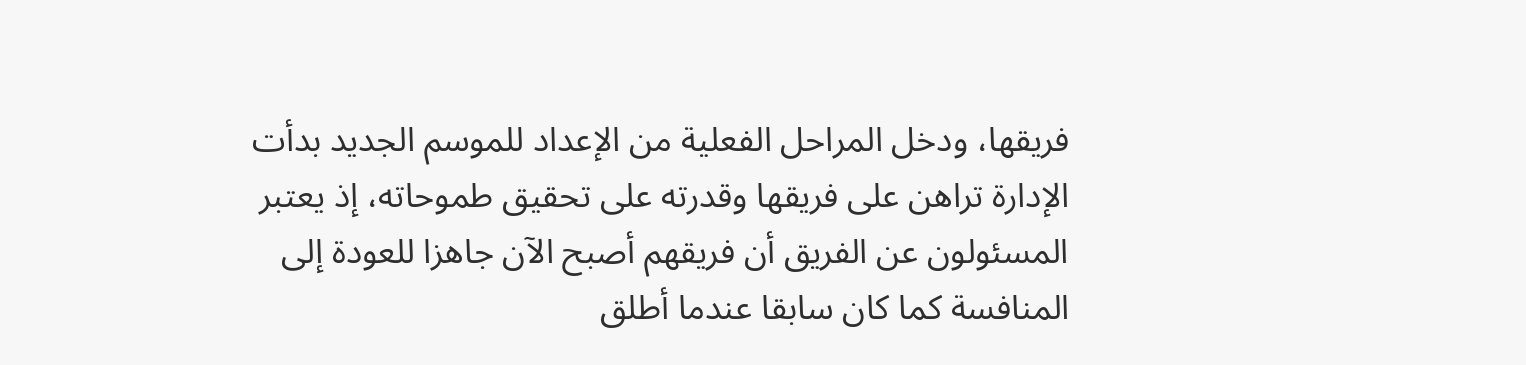فريقها، ودخل المراحل الفعلية من الإعداد للموسم الجديد بدأت الإدارة تراهن على فريقها وقدرته على تحقيق طموحاته، إذ يعتبر المسئولون عن الفريق أن فريقهم أصبح الآن جاهزا للعودة إلى المنافسة كما كان سابقا عندما أطلق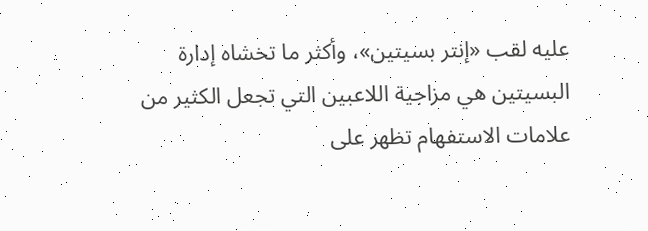عليه لقب «إنتر بسيتين»، وأكثر ما تخشاه إدارة البسيتين هي مزاجية اللاعبين التي تجعل الكثير من علامات الاستفهام تظهر على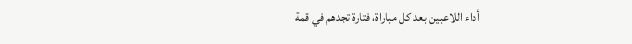أداء اللاعبين بعد كل مباراة، فتارة تجدهم في قمة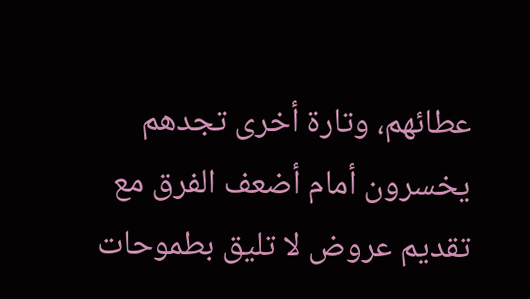عطائهم، وتارة أخرى تجدهم يخسرون أمام أضعف الفرق مع تقديم عروض لا تليق بطموحات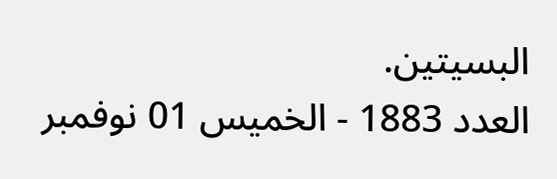البسيتين.
العدد 1883 - الخميس 01 نوفمبر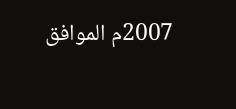2007م الموافق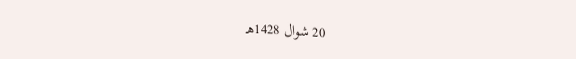20 شوال 1428هـ